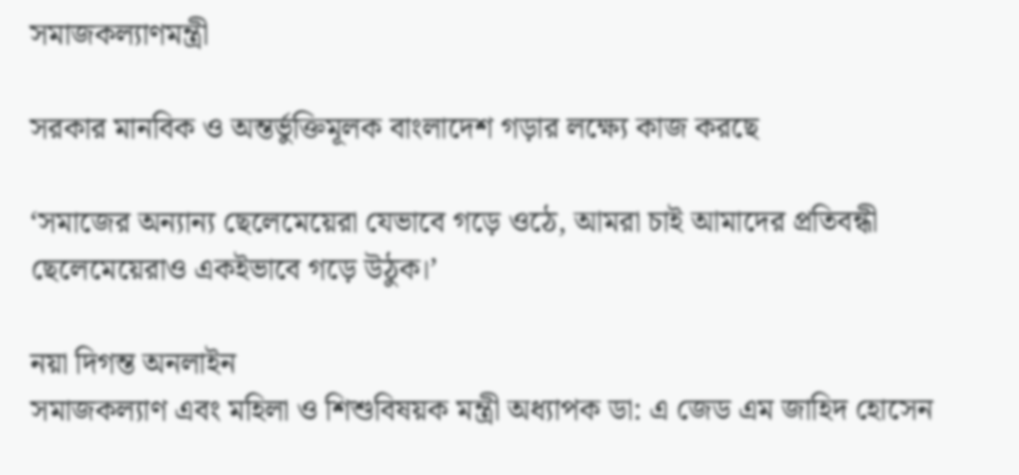সমাজকল্যাণমন্ত্রী

সরকার মানবিক ও অন্তর্ভুক্তিমূলক বাংলাদেশ গড়ার লক্ষ্যে কাজ করছে

‘সমাজের অন্যান্য ছেলেমেয়েরা যেভাবে গড়ে ওঠে, আমরা চাই আমাদের প্রতিবন্ধী ছেলেমেয়েরাও একইভাবে গড়ে উঠুক।’

নয়া দিগন্ত অনলাইন
সমাজকল্যাণ এবং মহিলা ও শিশুবিষয়ক মন্ত্রী অধ্যাপক ডা: এ জেড এম জাহিদ হোসেন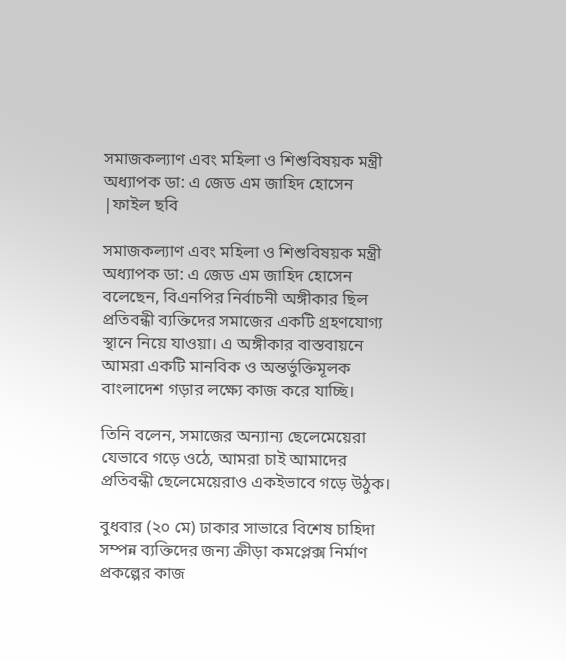সমাজকল্যাণ এবং মহিলা ও শিশুবিষয়ক মন্ত্রী অধ্যাপক ডা: এ জেড এম জাহিদ হোসেন |ফাইল ছবি

সমাজকল্যাণ এবং মহিলা ও শিশুবিষয়ক মন্ত্রী অধ্যাপক ডা: এ জেড এম জাহিদ হোসেন বলেছেন, বিএনপির নির্বাচনী অঙ্গীকার ছিল প্রতিবন্ধী ব্যক্তিদের সমাজের একটি গ্রহণযোগ্য স্থানে নিয়ে যাওয়া। এ অঙ্গীকার বাস্তবায়নে আমরা একটি মানবিক ও অন্তর্ভুক্তিমূলক বাংলাদেশ গড়ার লক্ষ্যে কাজ করে যাচ্ছি।

তিনি বলেন, সমাজের অন্যান্য ছেলেমেয়েরা যেভাবে গড়ে ওঠে, আমরা চাই আমাদের প্রতিবন্ধী ছেলেমেয়েরাও একইভাবে গড়ে উঠুক।

বুধবার (২০ মে) ঢাকার সাভারে বিশেষ চাহিদা সম্পন্ন ব্যক্তিদের জন্য ক্রীড়া কমপ্লেক্স নির্মাণ প্রকল্পের কাজ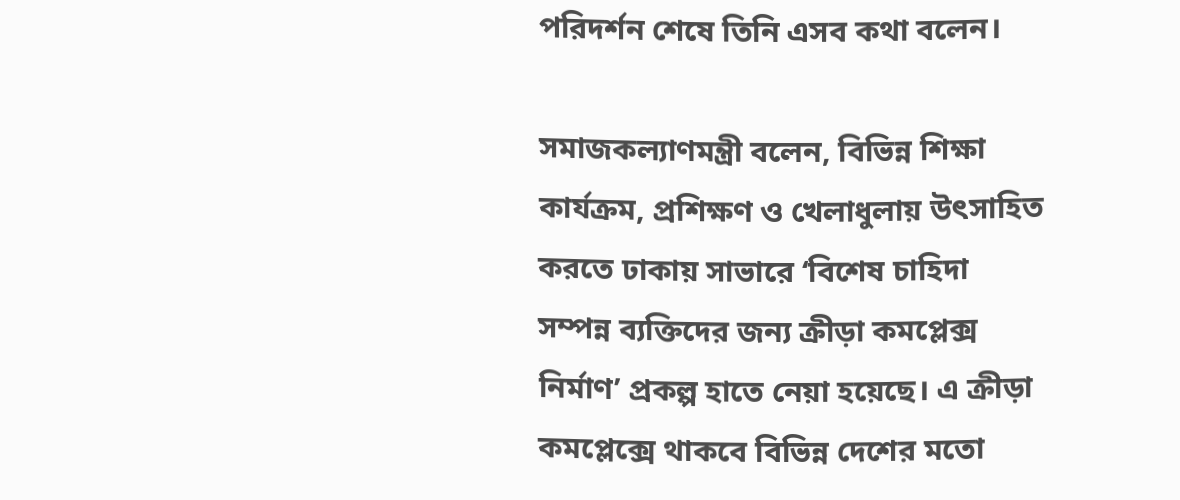পরিদর্শন শেষে তিনি এসব কথা বলেন।

সমাজকল্যাণমন্ত্রী বলেন, বিভিন্ন শিক্ষা কার্যক্রম, প্রশিক্ষণ ও খেলাধুলায় উৎসাহিত করতে ঢাকায় সাভারে ‘বিশেষ চাহিদা সম্পন্ন ব্যক্তিদের জন্য ক্রীড়া কমপ্লেক্স নির্মাণ’ প্রকল্প হাতে নেয়া হয়েছে। এ ক্রীড়া কমপ্লেক্সে থাকবে বিভিন্ন দেশের মতো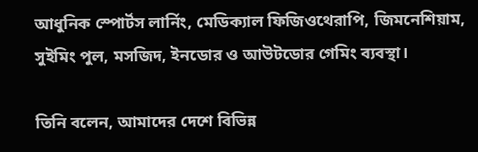আধুনিক স্পোর্টস লার্নিং, মেডিক্যাল ফিজিওথেরাপি, জিমনেশিয়াম, সুইমিং পুল, মসজিদ, ইনডোর ও আউটডোর গেমিং ব্যবস্থা।

তিনি বলেন, আমাদের দেশে বিভিন্ন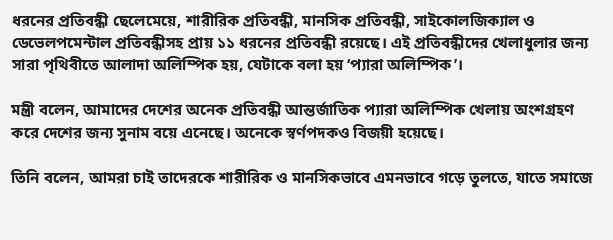ধরনের প্রতিবন্ধী ছেলেমেয়ে, শারীরিক প্রতিবন্ধী, মানসিক প্রতিবন্ধী, সাইকোলজিক্যাল ও ডেভেলপমেন্টাল প্রতিবন্ধীসহ প্রায় ১১ ধরনের প্রতিবন্ধী রয়েছে। এই প্রতিবন্ধীদের খেলাধুলার জন্য সারা পৃথিবীতে আলাদা অলিম্পিক হয়, যেটাকে বলা হয় ‘প্যারা অলিম্পিক’।

মন্ত্রী বলেন, আমাদের দেশের অনেক প্রতিবন্ধী আন্তর্জাতিক প্যারা অলিম্পিক খেলায় অংশগ্রহণ করে দেশের জন্য সুনাম বয়ে এনেছে। অনেকে স্বর্ণপদকও বিজয়ী হয়েছে।

তিনি বলেন, আমরা চাই তাদেরকে শারীরিক ও মানসিকভাবে এমনভাবে গড়ে তুলতে, যাতে সমাজে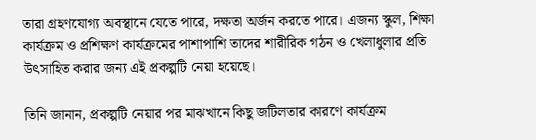তারা গ্রহণযোগ্য অবস্থানে যেতে পারে, দক্ষতা অর্জন করতে পারে। এজন্য স্কুল, শিক্ষা কার্যক্রম ও প্রশিক্ষণ কার্যক্রমের পাশাপাশি তাদের শারীরিক গঠন ও খেলাধুলার প্রতি উৎসাহিত করার জন্য এই প্রকল্পটি নেয়া হয়েছে।

তিনি জানান, প্রকল্পটি নেয়ার পর মাঝখানে কিছু জটিলতার কারণে কার্যক্রম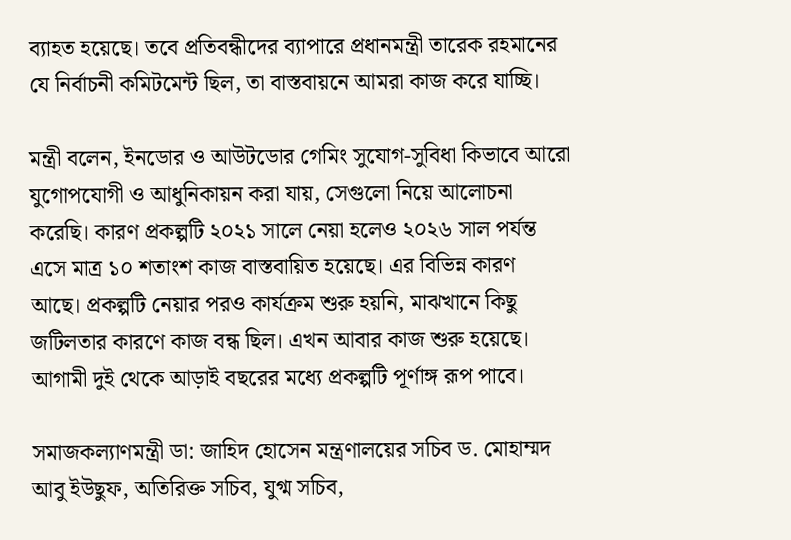ব্যাহত হয়েছে। তবে প্রতিবন্ধীদের ব্যাপারে প্রধানমন্ত্রী তারেক রহমানের যে নির্বাচনী কমিটমেন্ট ছিল, তা বাস্তবায়নে আমরা কাজ করে যাচ্ছি।

মন্ত্রী বলেন, ইনডোর ও আউটডোর গেমিং সুযোগ-সুবিধা কিভাবে আরো যুগোপযোগী ও আধুনিকায়ন করা যায়, সেগুলো নিয়ে আলোচনা করেছি। কারণ প্রকল্পটি ২০২১ সালে নেয়া হলেও ২০২৬ সাল পর্যন্ত এসে মাত্র ১০ শতাংশ কাজ বাস্তবায়িত হয়েছে। এর বিভিন্ন কারণ আছে। প্রকল্পটি নেয়ার পরও কার্যক্রম শুরু হয়নি, মাঝখানে কিছু জটিলতার কারণে কাজ বন্ধ ছিল। এখন আবার কাজ শুরু হয়েছে। আগামী দুই থেকে আড়াই বছরের মধ্যে প্রকল্পটি পূর্ণাঙ্গ রূপ পাবে।

সমাজকল্যাণমন্ত্রী ডা: জাহিদ হোসেন মন্ত্রণালয়ের সচিব ড. মোহাম্মদ আবু ইউছুফ, অতিরিক্ত সচিব, যুগ্ম সচিব,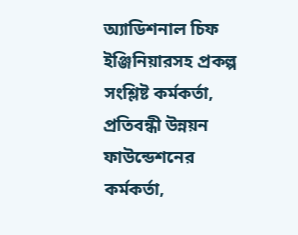অ্যাডিশনাল চিফ ইঞ্জিনিয়ারসহ প্রকল্প সংশ্লিষ্ট কর্মকর্তা, প্রতিবন্ধী উন্নয়ন ফাউন্ডেশনের কর্মকর্তা,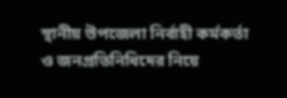স্থানীয় উপজেলা নির্বাহী কর্মকর্তা ও জনপ্রতিনিধিদের নিয়ে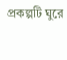প্রকল্পটি ঘুরে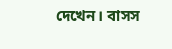দেখেন। বাসস